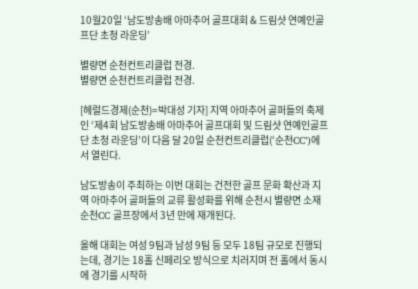10월20일 ‘남도방송배 아마추어 골프대회 & 드림샷 연예인골프단 초청 라운딩’

별량면 순천컨트리클럽 전경.
별량면 순천컨트리클럽 전경.

[헤럴드경제(순천)=박대성 기자] 지역 아마추어 골퍼들의 축제인 ‘제4회 남도방송배 아마추어 골프대회 및 드림샷 연예인골프단 초청 라운딩’이 다음 달 20일 순천컨트리클럽(‘순천CC’)에서 열린다.

남도방송이 주최하는 이번 대회는 건전한 골프 문화 확산과 지역 아마추어 골퍼들의 교류 활성화를 위해 순천시 별량면 소재 순천CC 골프장에서 3년 만에 재개된다.

올해 대회는 여성 9팀과 남성 9팀 등 모두 18팀 규모로 진행되는데, 경기는 18홀 신페리오 방식으로 치러지며 전 홀에서 동시에 경기를 시작하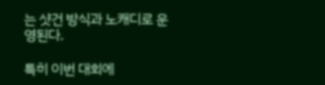는 샷건 방식과 노캐디로 운영된다.

특히 이번 대회에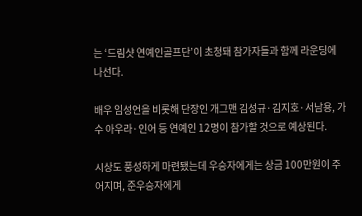는 ‘드림샷 연예인골프단’이 초청돼 참가자들과 함께 라운딩에 나선다.

배우 임성언을 비롯해 단장인 개그맨 김성규·김지호·서남용, 가수 아우라·인어 등 연예인 12명이 참가할 것으로 예상된다.

시상도 풍성하게 마련됐는데 우승자에게는 상금 100만원이 주어지며, 준우승자에게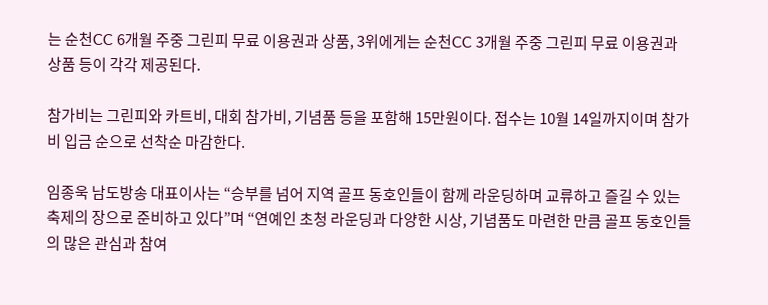는 순천CC 6개월 주중 그린피 무료 이용권과 상품, 3위에게는 순천CC 3개월 주중 그린피 무료 이용권과 상품 등이 각각 제공된다.

참가비는 그린피와 카트비, 대회 참가비, 기념품 등을 포함해 15만원이다. 접수는 10월 14일까지이며 참가비 입금 순으로 선착순 마감한다.

임종욱 남도방송 대표이사는 “승부를 넘어 지역 골프 동호인들이 함께 라운딩하며 교류하고 즐길 수 있는 축제의 장으로 준비하고 있다”며 “연예인 초청 라운딩과 다양한 시상, 기념품도 마련한 만큼 골프 동호인들의 많은 관심과 참여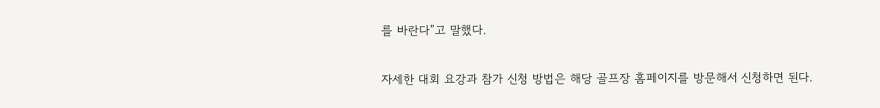를 바란다”고 말했다.

자세한 대회 요강과 참가 신청 방법은 해당 골프장 홈페이지를 방문해서 신청하면 된다.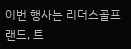이번 행사는 리더스골프랜드, 트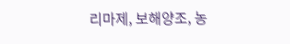리마제, 보해양조, 농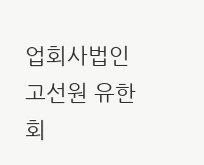업회사법인 고선원 유한회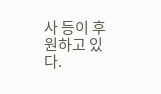사 등이 후원하고 있다.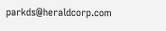parkds@heraldcorp.com